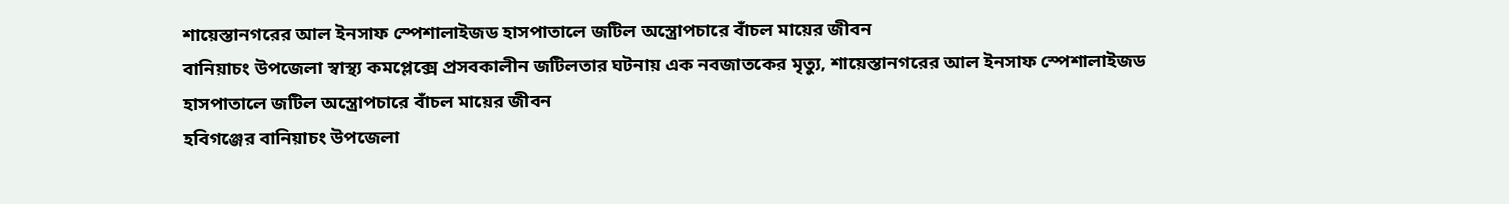শায়েস্তানগরের আল ইনসাফ স্পেশালাইজড হাসপাতালে জটিল অস্ত্রোপচারে বাঁচল মায়ের জীবন
বানিয়াচং উপজেলা স্বাস্থ্য কমপ্লেক্সে প্রসবকালীন জটিলতার ঘটনায় এক নবজাতকের মৃত্যু, শায়েস্তানগরের আল ইনসাফ স্পেশালাইজড হাসপাতালে জটিল অস্ত্রোপচারে বাঁচল মায়ের জীবন
হবিগঞ্জের বানিয়াচং উপজেলা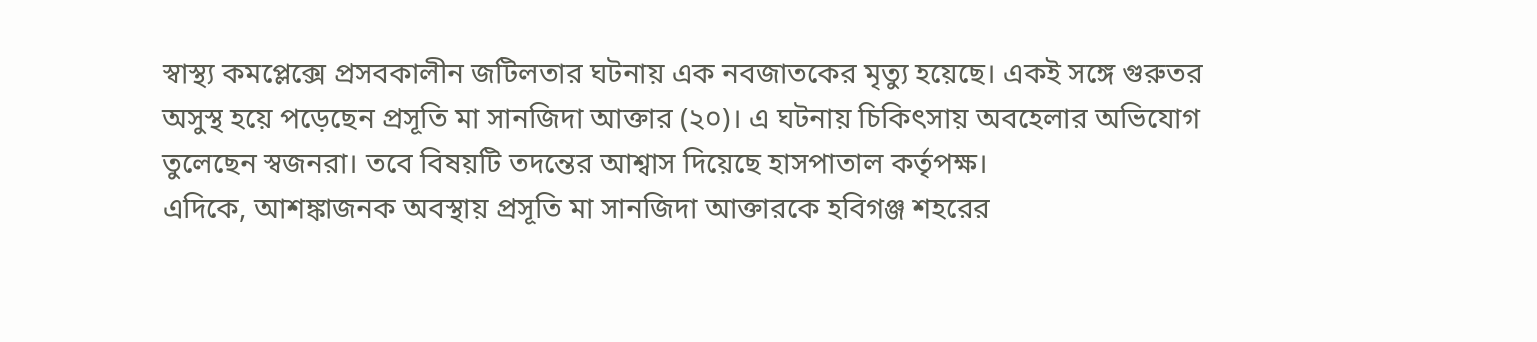স্বাস্থ্য কমপ্লেক্সে প্রসবকালীন জটিলতার ঘটনায় এক নবজাতকের মৃত্যু হয়েছে। একই সঙ্গে গুরুতর অসুস্থ হয়ে পড়েছেন প্রসূতি মা সানজিদা আক্তার (২০)। এ ঘটনায় চিকিৎসায় অবহেলার অভিযোগ তুলেছেন স্বজনরা। তবে বিষয়টি তদন্তের আশ্বাস দিয়েছে হাসপাতাল কর্তৃপক্ষ।
এদিকে, আশঙ্কাজনক অবস্থায় প্রসূতি মা সানজিদা আক্তারকে হবিগঞ্জ শহরের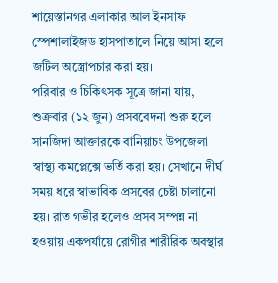শায়েস্তানগর এলাকার আল ইনসাফ স্পেশালাইজড হাসপাতালে নিয়ে আসা হলে জটিল অস্ত্রোপচার করা হয়।
পরিবার ও চিকিৎসক সূত্রে জানা যায়, শুক্রবার (১২ জুন) প্রসববেদনা শুরু হলে সানজিদা আক্তারকে বানিয়াচং উপজেলা স্বাস্থ্য কমপ্লেক্সে ভর্তি করা হয়। সেখানে দীর্ঘ সময় ধরে স্বাভাবিক প্রসবের চেষ্টা চালানো হয়। রাত গভীর হলেও প্রসব সম্পন্ন না হওয়ায় একপর্যায়ে রোগীর শারীরিক অবস্থার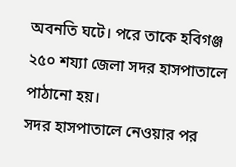অবনতি ঘটে। পরে তাকে হবিগঞ্জ ২৫০ শয্যা জেলা সদর হাসপাতালে পাঠানো হয়।
সদর হাসপাতালে নেওয়ার পর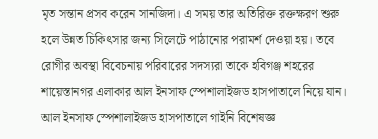মৃত সন্তান প্রসব করেন সানজিদা। এ সময় তার অতিরিক্ত রক্তক্ষরণ শুরু হলে উন্নত চিকিৎসার জন্য সিলেটে পাঠানোর পরামর্শ দেওয়া হয়। তবে রোগীর অবস্থা বিবেচনায় পরিবারের সদস্যরা তাকে হবিগঞ্জ শহরের শায়েস্তানগর এলাকার আল ইনসাফ স্পেশালাইজড হাসপাতালে নিয়ে যান।
আল ইনসাফ স্পেশালাইজড হাসপাতালে গাইনি বিশেষজ্ঞ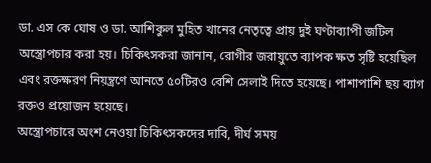ডা. এস কে ঘোষ ও ডা. আশিকুল মুহিত খানের নেতৃত্বে প্রায় দুই ঘণ্টাব্যাপী জটিল অস্ত্রোপচার করা হয়। চিকিৎসকরা জানান, রোগীর জরায়ুতে ব্যাপক ক্ষত সৃষ্টি হয়েছিল এবং রক্তক্ষরণ নিয়ন্ত্রণে আনতে ৫০টিরও বেশি সেলাই দিতে হয়েছে। পাশাপাশি ছয় ব্যাগ রক্তও প্রয়োজন হয়েছে।
অস্ত্রোপচারে অংশ নেওয়া চিকিৎসকদের দাবি, দীর্ঘ সময়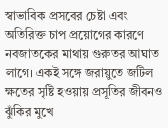স্বাভাবিক প্রসবের চেষ্টা এবং অতিরিক্ত চাপ প্রয়োগের কারণে নবজাতকের মাথায় গুরুতর আঘাত লাগে। একই সঙ্গে জরায়ুতে জটিল ক্ষতের সৃষ্টি হওয়ায় প্রসূতির জীবনও ঝুঁকির মুখে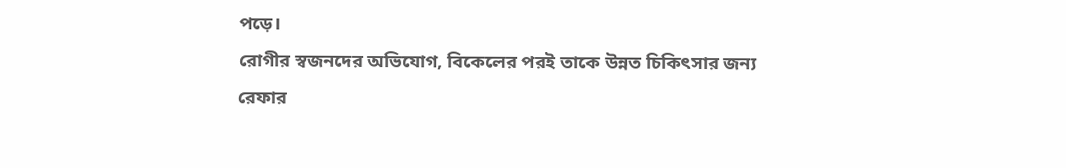পড়ে।
রোগীর স্বজনদের অভিযোগ, বিকেলের পরই তাকে উন্নত চিকিৎসার জন্য রেফার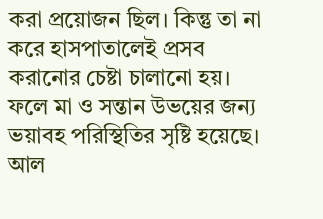করা প্রয়োজন ছিল। কিন্তু তা না করে হাসপাতালেই প্রসব করানোর চেষ্টা চালানো হয়। ফলে মা ও সন্তান উভয়ের জন্য ভয়াবহ পরিস্থিতির সৃষ্টি হয়েছে।
আল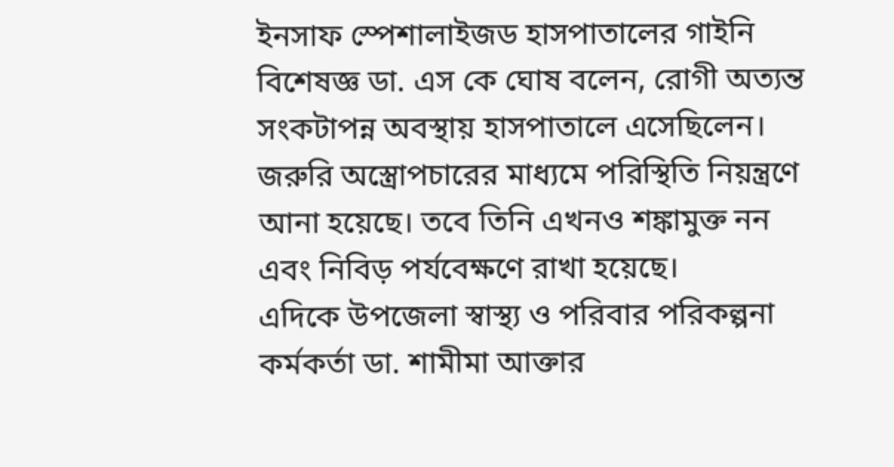ইনসাফ স্পেশালাইজড হাসপাতালের গাইনি বিশেষজ্ঞ ডা. এস কে ঘোষ বলেন, রোগী অত্যন্ত সংকটাপন্ন অবস্থায় হাসপাতালে এসেছিলেন। জরুরি অস্ত্রোপচারের মাধ্যমে পরিস্থিতি নিয়ন্ত্রণে আনা হয়েছে। তবে তিনি এখনও শঙ্কামুক্ত নন এবং নিবিড় পর্যবেক্ষণে রাখা হয়েছে।
এদিকে উপজেলা স্বাস্থ্য ও পরিবার পরিকল্পনা কর্মকর্তা ডা. শামীমা আক্তার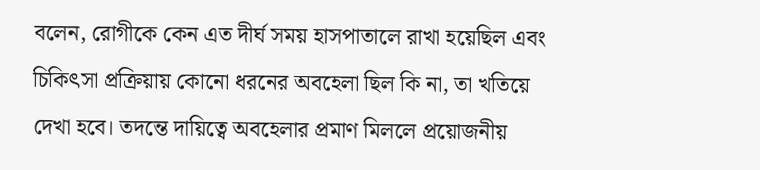বলেন, রোগীকে কেন এত দীর্ঘ সময় হাসপাতালে রাখা হয়েছিল এবং চিকিৎসা প্রক্রিয়ায় কোনো ধরনের অবহেলা ছিল কি না, তা খতিয়ে দেখা হবে। তদন্তে দায়িত্বে অবহেলার প্রমাণ মিললে প্রয়োজনীয়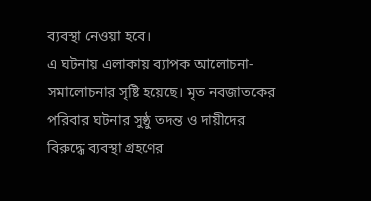ব্যবস্থা নেওয়া হবে।
এ ঘটনায় এলাকায় ব্যাপক আলোচনা-সমালোচনার সৃষ্টি হয়েছে। মৃত নবজাতকের পরিবার ঘটনার সুষ্ঠু তদন্ত ও দায়ীদের বিরুদ্ধে ব্যবস্থা গ্রহণের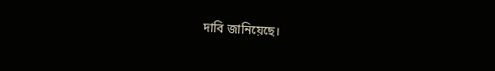দাবি জানিয়েছে।